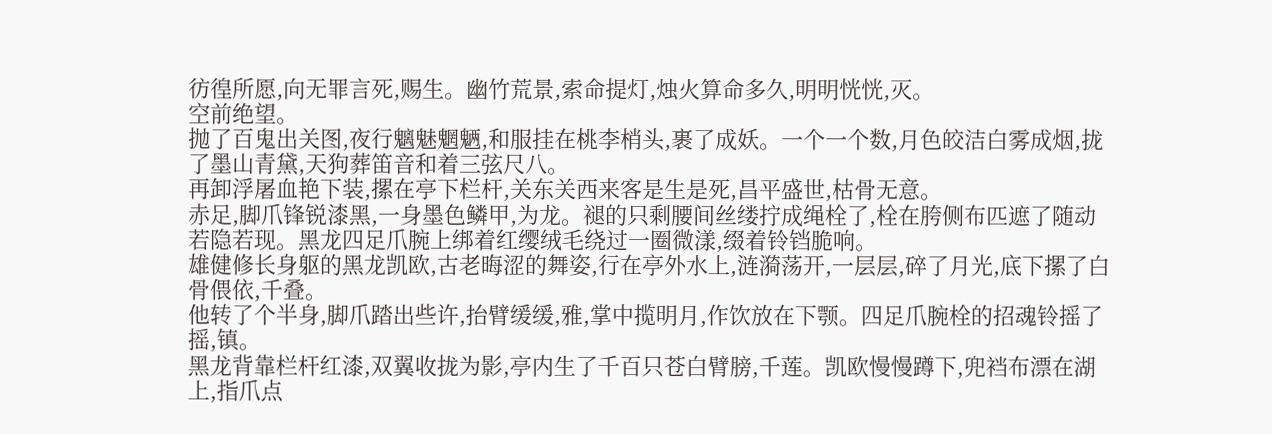彷徨所愿,向无罪言死,赐生。幽竹荒景,索命提灯,烛火算命多久,明明恍恍,灭。
空前绝望。
抛了百鬼出关图,夜行魑魅魍魉,和服挂在桃李梢头,裹了成妖。一个一个数,月色皎洁白雾成烟,拢了墨山青黛,天狗葬笛音和着三弦尺八。
再卸浮屠血艳下装,摞在亭下栏杆,关东关西来客是生是死,昌平盛世,枯骨无意。
赤足,脚爪锋锐漆黑,一身墨色鳞甲,为龙。褪的只剩腰间丝缕拧成绳栓了,栓在胯侧布匹遮了随动若隐若现。黑龙四足爪腕上绑着红缨绒毛绕过一圈微漾,缀着铃铛脆响。
雄健修长身躯的黑龙凯欧,古老晦涩的舞姿,行在亭外水上,涟漪荡开,一层层,碎了月光,底下摞了白骨偎依,千叠。
他转了个半身,脚爪踏出些许,抬臂缓缓,雅,掌中揽明月,作饮放在下颚。四足爪腕栓的招魂铃摇了摇,镇。
黑龙背靠栏杆红漆,双翼收拢为影,亭内生了千百只苍白臂膀,千莲。凯欧慢慢蹲下,兜裆布漂在湖上,指爪点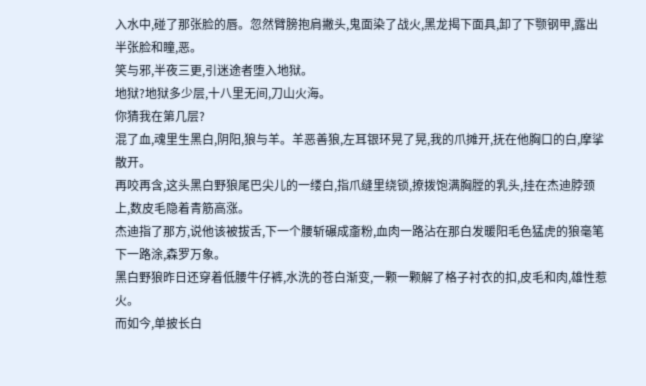入水中,碰了那张脸的唇。忽然臂膀抱肩撇头,鬼面染了战火,黑龙揭下面具,卸了下颚钢甲,露出半张脸和瞳,恶。
笑与邪,半夜三更,引迷途者堕入地狱。
地狱?地狱多少层,十八里无间,刀山火海。
你猜我在第几层?
混了血,魂里生黑白,阴阳,狼与羊。羊恶善狼,左耳银环晃了晃,我的爪摊开,抚在他胸口的白,摩挲散开。
再咬再含,这头黑白野狼尾巴尖儿的一缕白,指爪缝里绕锁,撩拨饱满胸膛的乳头,挂在杰迪脖颈上,数皮毛隐着青筋高涨。
杰迪指了那方,说他该被拔舌,下一个腰斩碾成齑粉,血肉一路沾在那白发暖阳毛色猛虎的狼毫笔下一路涂,森罗万象。
黑白野狼昨日还穿着低腰牛仔裤,水洗的苍白渐变,一颗一颗解了格子衬衣的扣,皮毛和肉,雄性惹火。
而如今,单披长白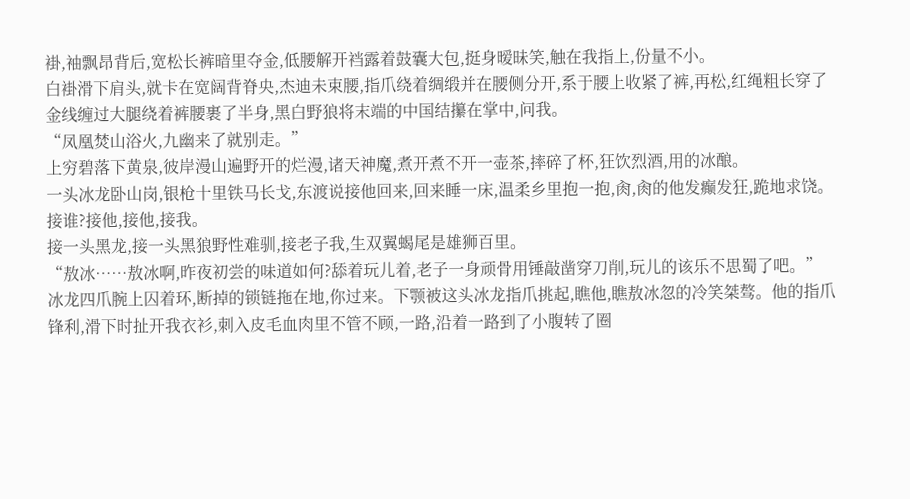褂,袖飘昂背后,宽松长裤暗里夺金,低腰解开裆露着鼓囊大包,挺身暧昧笑,触在我指上,份量不小。
白褂滑下肩头,就卡在宽阔背脊央,杰迪未束腰,指爪绕着绸缎并在腰侧分开,系于腰上收紧了裤,再松,红绳粗长穿了金线缠过大腿绕着裤腰裹了半身,黑白野狼将末端的中国结攥在掌中,问我。
“凤凰焚山浴火,九幽来了就别走。”
上穷碧落下黄泉,彼岸漫山遍野开的烂漫,诸天神魔,煮开煮不开一壶茶,摔碎了杯,狂饮烈酒,用的冰酿。
一头冰龙卧山岗,银枪十里铁马长戈,东渡说接他回来,回来睡一床,温柔乡里抱一抱,肏,肏的他发癫发狂,跪地求饶。
接谁?接他,接他,接我。
接一头黑龙,接一头黑狼野性难驯,接老子我,生双翼蝎尾是雄狮百里。
“敖冰……敖冰啊,昨夜初尝的味道如何?舔着玩儿着,老子一身顽骨用锤敲凿穿刀削,玩儿的该乐不思蜀了吧。”
冰龙四爪腕上囚着环,断掉的锁链拖在地,你过来。下颚被这头冰龙指爪挑起,瞧他,瞧敖冰忽的冷笑桀骜。他的指爪锋利,滑下时扯开我衣衫,刺入皮毛血肉里不管不顾,一路,沿着一路到了小腹转了圈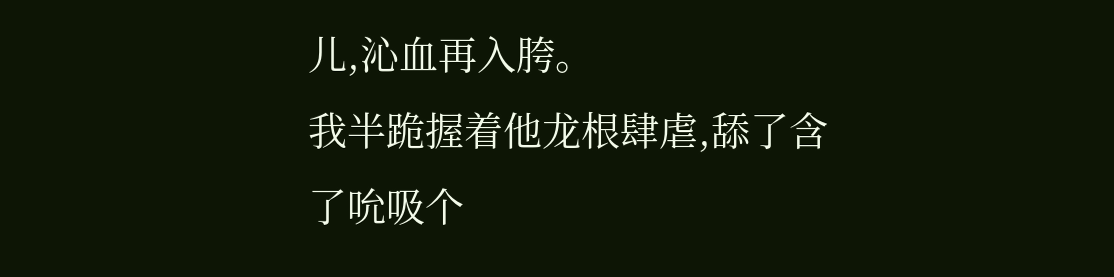儿,沁血再入胯。
我半跪握着他龙根肆虐,舔了含了吮吸个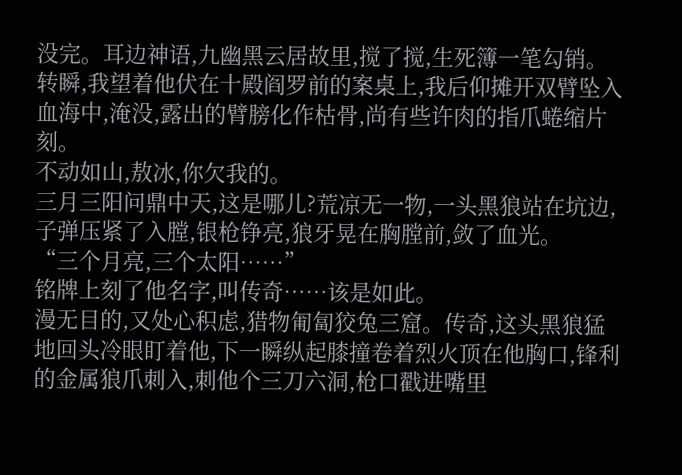没完。耳边神语,九幽黑云居故里,搅了搅,生死簿一笔勾销。转瞬,我望着他伏在十殿阎罗前的案桌上,我后仰摊开双臂坠入血海中,淹没,露出的臂膀化作枯骨,尚有些许肉的指爪蜷缩片刻。
不动如山,敖冰,你欠我的。
三月三阳问鼎中天,这是哪儿?荒凉无一物,一头黑狼站在坑边,子弹压紧了入膛,银枪铮亮,狼牙晃在胸膛前,敛了血光。
“三个月亮,三个太阳……”
铭牌上刻了他名字,叫传奇……该是如此。
漫无目的,又处心积虑,猎物匍匐狡兔三窟。传奇,这头黑狼猛地回头冷眼盯着他,下一瞬纵起膝撞卷着烈火顶在他胸口,锋利的金属狼爪刺入,刺他个三刀六洞,枪口戳进嘴里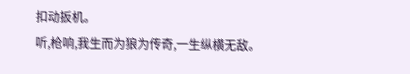扣动扳机。
听,枪响,我生而为狼为传奇,一生纵横无敌。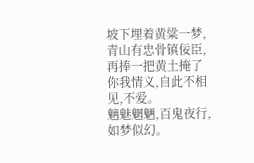坡下埋着黄粱一梦,青山有忠骨镇佞臣,再捧一把黄土掩了你我情义,自此不相见,不爱。
魑魅魍魉,百鬼夜行,如梦似幻。